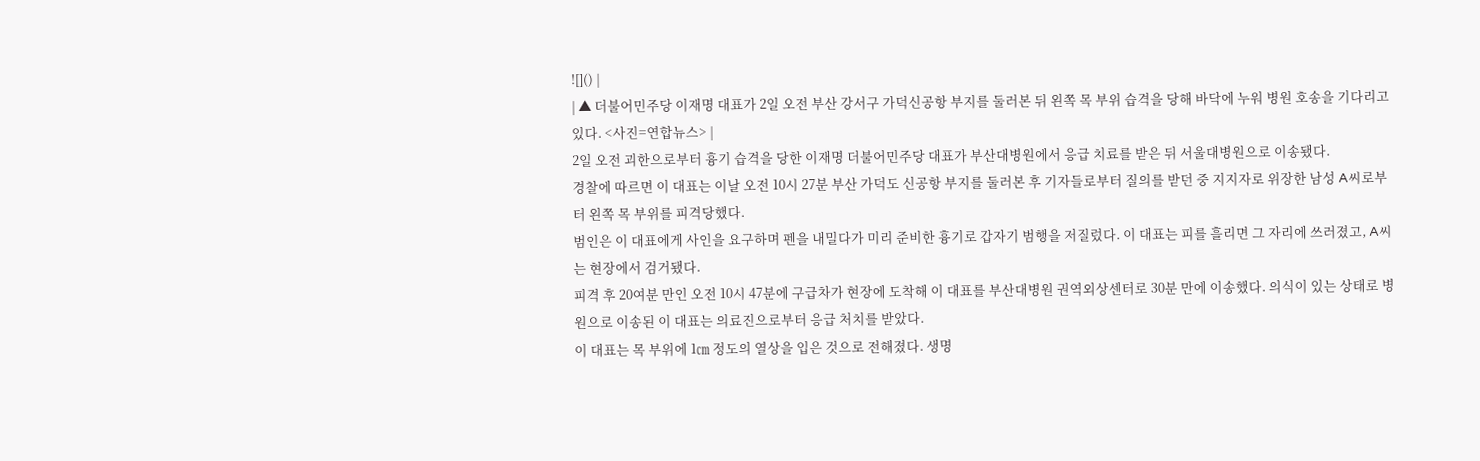![]() |
| ▲ 더불어민주당 이재명 대표가 2일 오전 부산 강서구 가덕신공항 부지를 둘러본 뒤 왼쪽 목 부위 습격을 당해 바닥에 누워 병원 호송을 기다리고 있다. <사진=연합뉴스> |
2일 오전 괴한으로부터 흉기 습격을 당한 이재명 더불어민주당 대표가 부산대병원에서 응급 치료를 받은 뒤 서울대병원으로 이송됐다.
경찰에 따르면 이 대표는 이날 오전 10시 27분 부산 가덕도 신공항 부지를 둘러본 후 기자들로부터 질의를 받던 중 지지자로 위장한 남성 A씨로부터 왼쪽 목 부위를 피격당했다.
범인은 이 대표에게 사인을 요구하며 펜을 내밀다가 미리 준비한 흉기로 갑자기 범행을 저질렀다. 이 대표는 피를 흘리면 그 자리에 쓰러졌고, A씨는 현장에서 검거됐다.
피격 후 20여분 만인 오전 10시 47분에 구급차가 현장에 도착해 이 대표를 부산대병원 권역외상센터로 30분 만에 이송했다. 의식이 있는 상태로 병원으로 이송된 이 대표는 의료진으로부터 응급 처치를 받았다.
이 대표는 목 부위에 1㎝ 정도의 열상을 입은 것으로 전해졌다. 생명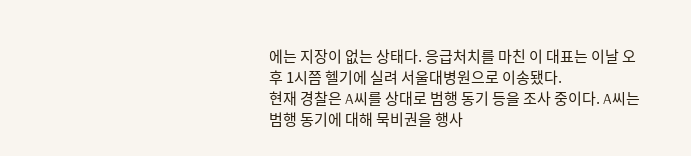에는 지장이 없는 상태다. 응급처치를 마친 이 대표는 이날 오후 1시쯤 헬기에 실려 서울대병원으로 이송됐다.
현재 경찰은 A씨를 상대로 범행 동기 등을 조사 중이다. A씨는 범행 동기에 대해 묵비권을 행사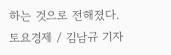하는 것으로 전해졌다.
토요경제 / 김남규 기자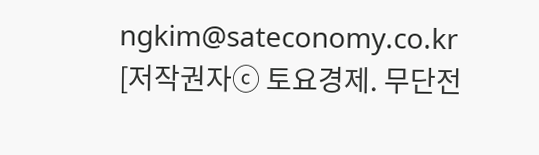ngkim@sateconomy.co.kr
[저작권자ⓒ 토요경제. 무단전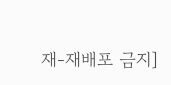재-재배포 금지]